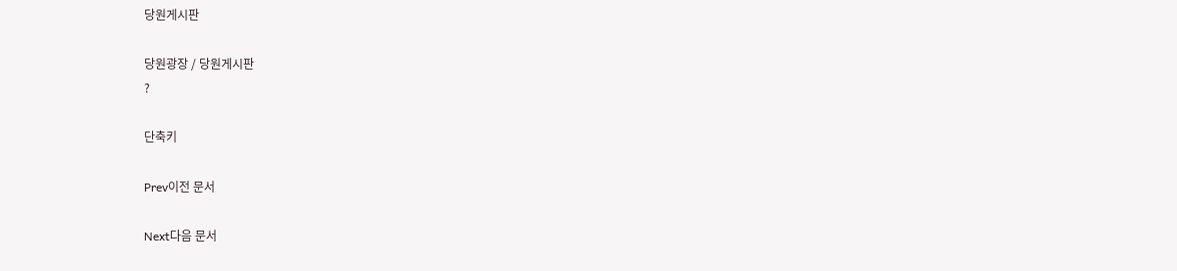당원게시판

당원광장 / 당원게시판
?

단축키

Prev이전 문서

Next다음 문서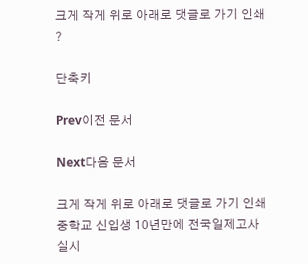크게 작게 위로 아래로 댓글로 가기 인쇄
?

단축키

Prev이전 문서

Next다음 문서

크게 작게 위로 아래로 댓글로 가기 인쇄
중학교 신입생 10년만에 전국일제고사 실시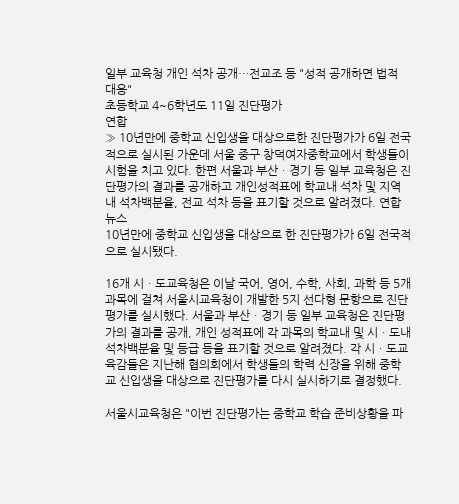일부 교육청 개인 석차 공개…전교조 등 "성적 공개하면 법적 대응"
초등학교 4~6학년도 11일 진단평가
연합
» 10년만에 중학교 신입생을 대상으로한 진단평가가 6일 전국적으로 실시된 가운데 서울 중구 창덕여자중학교에서 학생들이 시험을 치고 있다. 한편 서울과 부산ㆍ경기 등 일부 교육청은 진단평가의 결과를 공개하고 개인성적표에 학교내 석차 및 지역내 석차백분율, 전교 석차 등을 표기할 것으로 알려졌다. 연합뉴스
10년만에 중학교 신입생을 대상으로 한 진단평가가 6일 전국적으로 실시됐다.

16개 시ㆍ도교육청은 이날 국어, 영어, 수학, 사회, 과학 등 5개 과목에 걸쳐 서울시교육청이 개발한 5지 선다형 문항으로 진단평가를 실시했다. 서울과 부산ㆍ경기 등 일부 교육청은 진단평가의 결과를 공개, 개인 성적표에 각 과목의 학교내 및 시ㆍ도내 석차백분율 및 등급 등을 표기할 것으로 알려졌다. 각 시ㆍ도교육감들은 지난해 협의회에서 학생들의 학력 신장을 위해 중학교 신입생을 대상으로 진단평가를 다시 실시하기로 결정했다.

서울시교육청은 "이번 진단평가는 중학교 학습 준비상황을 파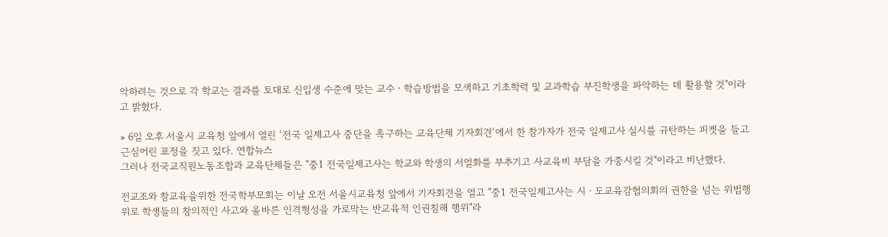악하려는 것으로 각 학교는 결과를 토대로 신입생 수준에 맞는 교수ㆍ학습방법을 모색하고 기초학력 및 교과학습 부진학생을 파악하는 데 활용할 것"이라고 밝혔다.

» 6일 오후 서울시 교육청 앞에서 열린 ‘전국 일제고사 중단을 촉구하는 교육단체 기자회견‘에서 한 참가자가 전국 일제고사 실시를 규탄하는 피켓을 들고 근심어린 표정을 짓고 있다. 연합뉴스
그러나 전국교직원노동조합과 교육단체들은 "중1 전국일제고사는 학교와 학생의 서열화를 부추기고 사교육비 부담을 가중시킬 것"이라고 비난했다.

전교조와 참교육을위한 전국학부모회는 이날 오전 서울시교육청 앞에서 기자회견을 열고 "중1 전국일제고사는 시ㆍ도교육감협의회의 권한을 넘는 위법행위로 학생들의 창의적인 사고와 올바른 인격형성을 가로막는 반교육적 인권침해 행위"라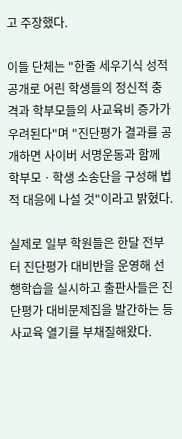고 주장했다.

이들 단체는 "한줄 세우기식 성적 공개로 어린 학생들의 정신적 충격과 학부모들의 사교육비 증가가 우려된다"며 "진단평가 결과를 공개하면 사이버 서명운동과 함께 학부모ㆍ학생 소송단을 구성해 법적 대응에 나설 것"이라고 밝혔다.

실제로 일부 학원들은 한달 전부터 진단평가 대비반을 운영해 선행학습을 실시하고 출판사들은 진단평가 대비문제집을 발간하는 등 사교육 열기를 부채질해왔다.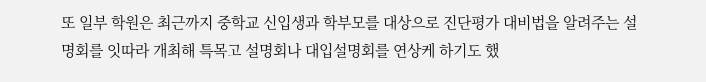또 일부 학원은 최근까지 중학교 신입생과 학부모를 대상으로 진단평가 대비법을 알려주는 설명회를 잇따라 개최해 특목고 설명회나 대입설명회를 연상케 하기도 했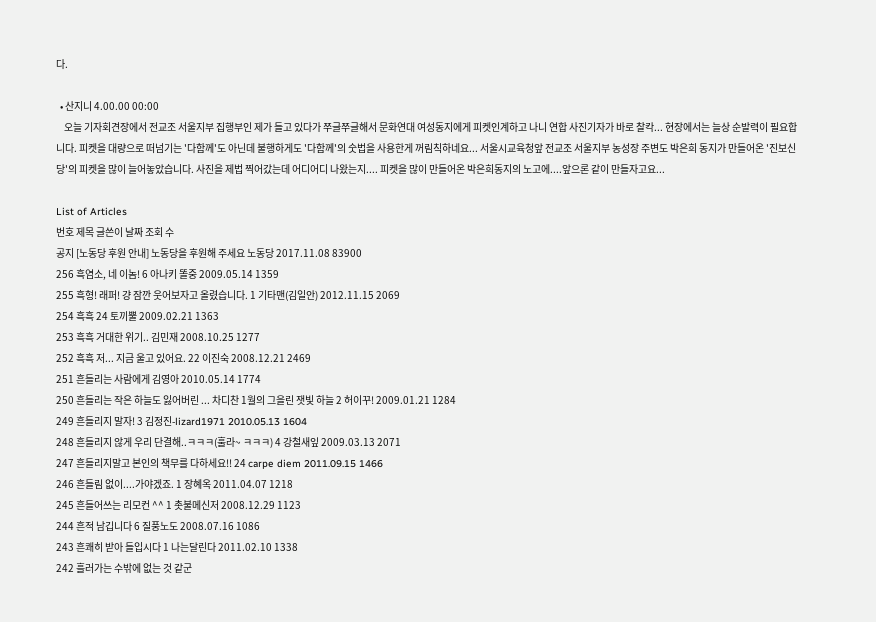다.

  • 산지니 4.00.00 00:00
    오늘 기자회견장에서 전교조 서울지부 집행부인 제가 들고 있다가 쭈글쭈글해서 문화연대 여성동지에게 피켓인계하고 나니 연합 사진기자가 바로 찰칵... 현장에서는 늘상 순발력이 필요합니다. 피켓을 대량으로 떠넘기는 '다함께'도 아닌데 불행하게도 '다함께'의 숫법을 사용한게 꺼림칙하네요... 서울시교육청앞 전교조 서울지부 농성장 주변도 박은희 동지가 만들어온 '진보신당'의 피켓을 많이 늘어놓았습니다. 사진을 제법 찍어갔는데 어디어디 나왔는지.... 피켓을 많이 만들어온 박은희동지의 노고에....앞으론 같이 만들자고요...

List of Articles
번호 제목 글쓴이 날짜 조회 수
공지 [노동당 후원 안내] 노동당을 후원해 주세요 노동당 2017.11.08 83900
256 흑염소, 네 이놈! 6 아나키 똘중 2009.05.14 1359
255 흑형! 래퍼! 걍 잠깐 웃어보자고 올렸습니다. 1 기타맨(김일안) 2012.11.15 2069
254 흑흑 24 토끼뿔 2009.02.21 1363
253 흑흑 거대한 위기.. 김민재 2008.10.25 1277
252 흑흑 저... 지금 울고 있어요. 22 이진숙 2008.12.21 2469
251 흔들리는 사람에게 김영아 2010.05.14 1774
250 흔들리는 작은 하늘도 잃어버린 ... 차디찬 1월의 그을린 잿빛 하늘 2 허이꾸! 2009.01.21 1284
249 흔들리지 말자! 3 김정진-lizard1971 2010.05.13 1604
248 흔들리지 않게 우리 단결해..ㅋㅋㅋ(훌라~ ㅋㅋㅋ) 4 강철새잎 2009.03.13 2071
247 흔들리지말고 본인의 책무를 다하세요!! 24 carpe diem 2011.09.15 1466
246 흔들림 없이....가야겠죠. 1 장혜옥 2011.04.07 1218
245 흔들어쓰는 리모컨 ^^ 1 촛불메신저 2008.12.29 1123
244 흔적 남깁니다 6 질풍노도 2008.07.16 1086
243 흔쾌히 받아 들입시다 1 나는달린다 2011.02.10 1338
242 흘러가는 수밖에 없는 것 같군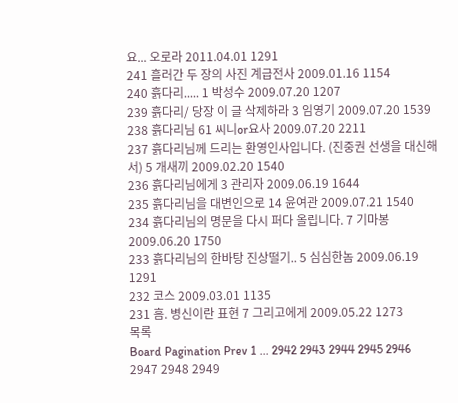요... 오로라 2011.04.01 1291
241 흘러간 두 장의 사진 계급전사 2009.01.16 1154
240 흙다리..... 1 박성수 2009.07.20 1207
239 흙다리/ 당장 이 글 삭제하라 3 임영기 2009.07.20 1539
238 흙다리님 61 씨니or요사 2009.07.20 2211
237 흙다리님께 드리는 환영인사입니다. (진중권 선생을 대신해서) 5 개새끼 2009.02.20 1540
236 흙다리님에게 3 관리자 2009.06.19 1644
235 흙다리님을 대변인으로 14 윤여관 2009.07.21 1540
234 흙다리님의 명문을 다시 퍼다 올립니다. 7 기마봉 2009.06.20 1750
233 흙다리님의 한바탕 진상떨기.. 5 심심한놈 2009.06.19 1291
232 코스 2009.03.01 1135
231 흠. 병신이란 표현 7 그리고에게 2009.05.22 1273
목록
Board Pagination Prev 1 ... 2942 2943 2944 2945 2946 2947 2948 2949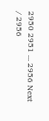2950 2951 ... 2956 Next
/ 2956